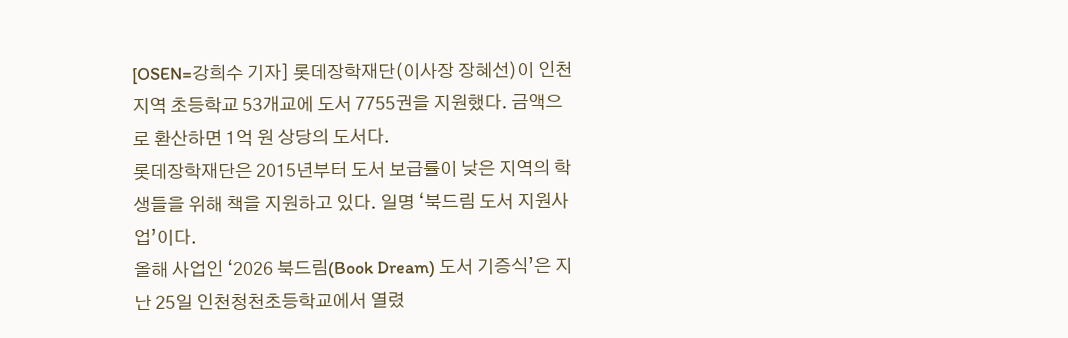[OSEN=강희수 기자] 롯데장학재단(이사장 장혜선)이 인천 지역 초등학교 53개교에 도서 7755권을 지원했다. 금액으로 환산하면 1억 원 상당의 도서다.
롯데장학재단은 2015년부터 도서 보급률이 낮은 지역의 학생들을 위해 책을 지원하고 있다. 일명 ‘북드림 도서 지원사업’이다.
올해 사업인 ‘2026 북드림(Book Dream) 도서 기증식’은 지난 25일 인천청천초등학교에서 열렸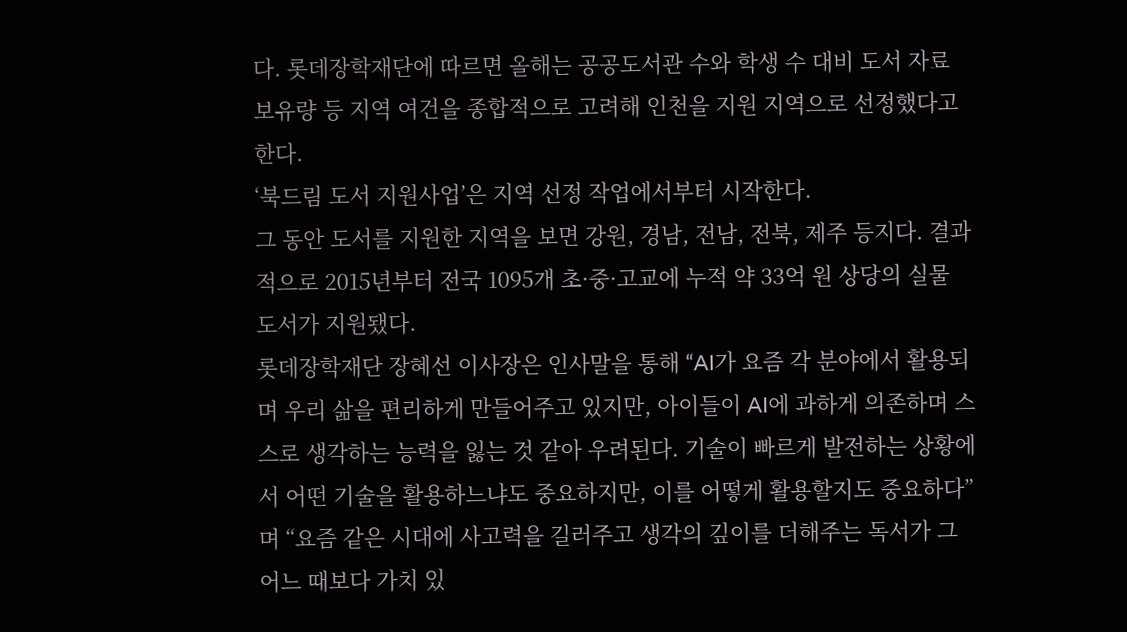다. 롯데장학재단에 따르면 올해는 공공도서관 수와 학생 수 대비 도서 자료 보유량 등 지역 여건을 종합적으로 고려해 인천을 지원 지역으로 선정했다고 한다.
‘북드림 도서 지원사업’은 지역 선정 작업에서부터 시작한다.
그 동안 도서를 지원한 지역을 보면 강원, 경남, 전남, 전북, 제주 등지다. 결과적으로 2015년부터 전국 1095개 초·중·고교에 누적 약 33억 원 상당의 실물 도서가 지원됐다.
롯데장학재단 장혜선 이사장은 인사말을 통해 “AI가 요즘 각 분야에서 활용되며 우리 삶을 편리하게 만들어주고 있지만, 아이들이 AI에 과하게 의존하며 스스로 생각하는 능력을 잃는 것 같아 우려된다. 기술이 빠르게 발전하는 상황에서 어떤 기술을 활용하느냐도 중요하지만, 이를 어떻게 활용할지도 중요하다”며 “요즘 같은 시대에 사고력을 길러주고 생각의 깊이를 더해주는 독서가 그 어느 때보다 가치 있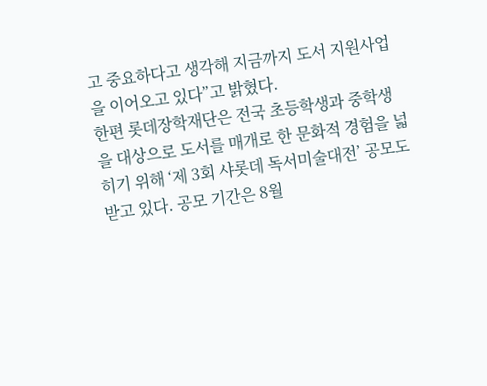고 중요하다고 생각해 지금까지 도서 지원사업을 이어오고 있다”고 밝혔다.
한편 롯데장학재단은 전국 초등학생과 중학생을 대상으로 도서를 매개로 한 문화적 경험을 넓히기 위해 ‘제 3회 샤롯데 독서미술대전’ 공모도 받고 있다. 공모 기간은 8월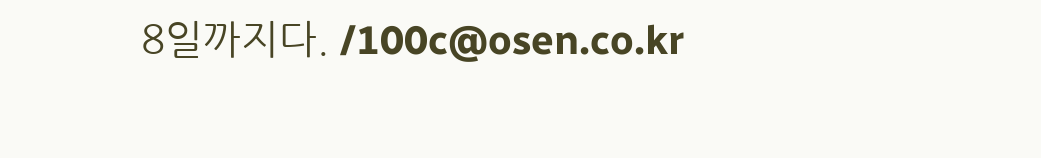8일까지다. /100c@osen.co.kr